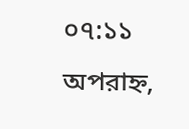০৭:১১ অপরাহ্ন,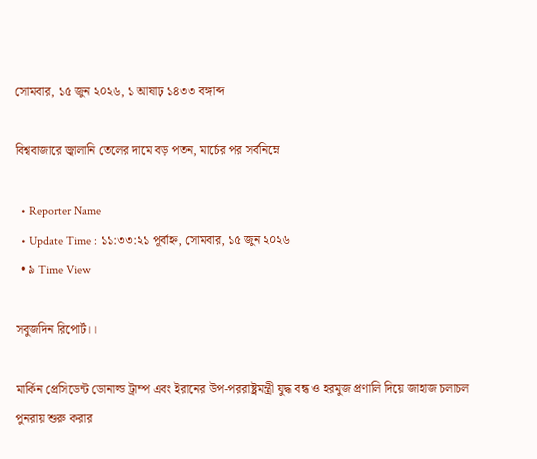সোমবার, ১৫ জুন ২০২৬, ১ আষাঢ় ১৪৩৩ বঙ্গাব্দ

বিশ্ববাজারে জ্বালানি তেলের দামে বড় পতন, মার্চের পর সর্বনিম্নে

  • Reporter Name
  • Update Time : ১১:৩৩:২১ পূর্বাহ্ন, সোমবার, ১৫ জুন ২০২৬
  • ৯ Time View

সবুজদিন রিপোর্ট।।

মার্কিন প্রেসিডেন্ট ডোনাল্ড ট্রাম্প এবং ইরানের উপ-পররাষ্ট্রমন্ত্রী যুদ্ধ বন্ধ ও হরমুজ প্রণালি দিয়ে জাহাজ চলাচল পুনরায় শুরু করার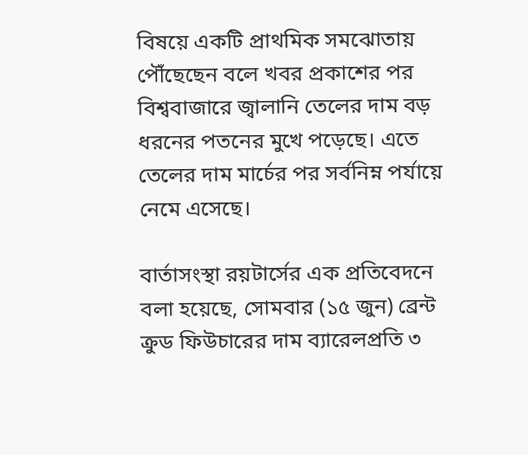বিষয়ে একটি প্রাথমিক সমঝোতায় পৌঁছেছেন বলে খবর প্রকাশের পর বিশ্ববাজারে জ্বালানি তেলের দাম বড় ধরনের পতনের মুখে পড়েছে। এতে তেলের দাম মার্চের পর সর্বনিম্ন পর্যায়ে নেমে এসেছে।

বার্তাসংস্থা রয়টার্সের এক প্রতিবেদনে বলা হয়েছে, সোমবার (১৫ জুন) ব্রেন্ট ক্রুড ফিউচারের দাম ব্যারেলপ্রতি ৩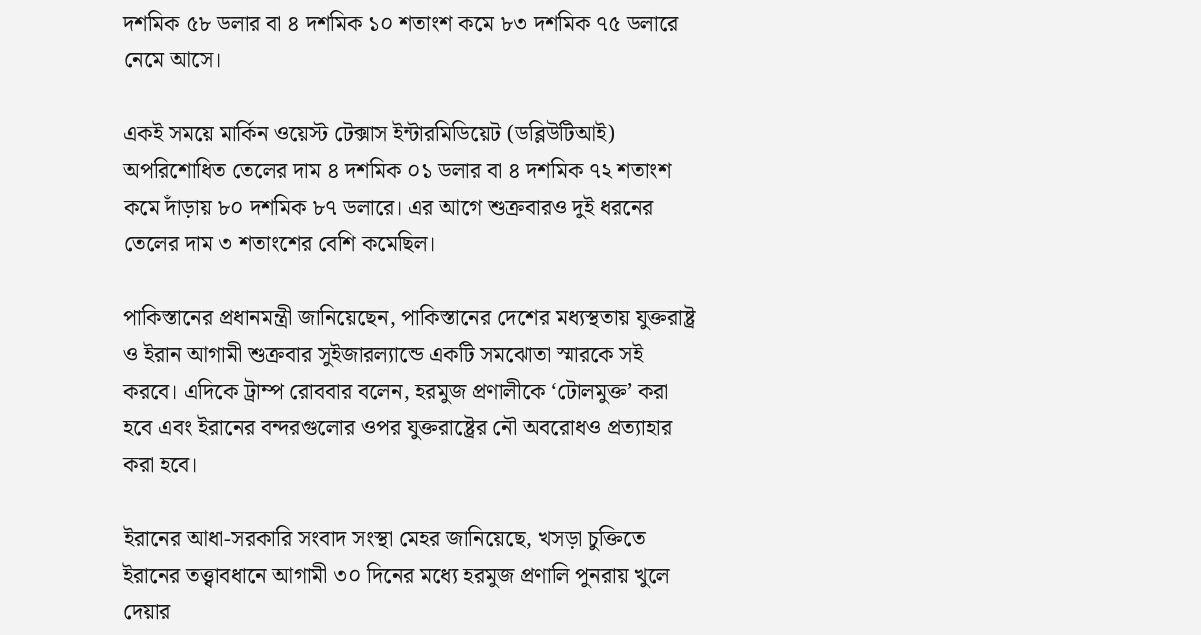দশমিক ৫৮ ডলার বা ৪ দশমিক ১০ শতাংশ কমে ৮৩ দশমিক ৭৫ ডলারে নেমে আসে।

একই সময়ে মার্কিন ওয়েস্ট টেক্সাস ইন্টারমিডিয়েট (ডব্লিউটিআই) অপরিশোধিত তেলের দাম ৪ দশমিক ০১ ডলার বা ৪ দশমিক ৭২ শতাংশ কমে দাঁড়ায় ৮০ দশমিক ৮৭ ডলারে। এর আগে শুক্রবারও দুই ধরনের তেলের দাম ৩ শতাংশের বেশি কমেছিল।

পাকিস্তানের প্রধানমন্ত্রী জানিয়েছেন, পাকিস্তানের দেশের মধ্যস্থতায় যুক্তরাষ্ট্র ও ইরান আগামী শুক্রবার সুইজারল্যান্ডে একটি সমঝোতা স্মারকে সই করবে। এদিকে ট্রাম্প রোববার বলেন, হরমুজ প্রণালীকে ‘টোলমুক্ত’ করা হবে এবং ইরানের বন্দরগুলোর ওপর যুক্তরাষ্ট্রের নৌ অবরোধও প্রত্যাহার করা হবে।

ইরানের আধা-সরকারি সংবাদ সংস্থা মেহর জানিয়েছে, খসড়া চুক্তিতে ইরানের তত্ত্বাবধানে আগামী ৩০ দিনের মধ্যে হরমুজ প্রণালি পুনরায় খুলে দেয়ার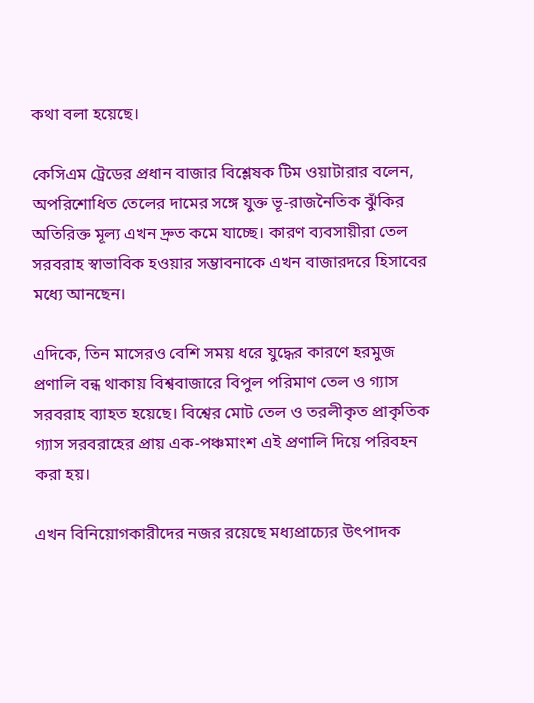কথা বলা হয়েছে।

কেসিএম ট্রেডের প্রধান বাজার বিশ্লেষক টিম ওয়াটারার বলেন, অপরিশোধিত তেলের দামের সঙ্গে যুক্ত ভূ-রাজনৈতিক ঝুঁকির অতিরিক্ত মূল্য এখন দ্রুত কমে যাচ্ছে। কারণ ব্যবসায়ীরা তেল সরবরাহ স্বাভাবিক হওয়ার সম্ভাবনাকে এখন বাজারদরে হিসাবের মধ্যে আনছেন।

এদিকে, তিন মাসেরও বেশি সময় ধরে যুদ্ধের কারণে হরমুজ প্রণালি বন্ধ থাকায় বিশ্ববাজারে বিপুল পরিমাণ তেল ও গ্যাস সরবরাহ ব্যাহত হয়েছে। বিশ্বের মোট তেল ও তরলীকৃত প্রাকৃতিক গ্যাস সরবরাহের প্রায় এক-পঞ্চমাংশ এই প্রণালি দিয়ে পরিবহন করা হয়।

এখন বিনিয়োগকারীদের নজর রয়েছে মধ্যপ্রাচ্যের উৎপাদক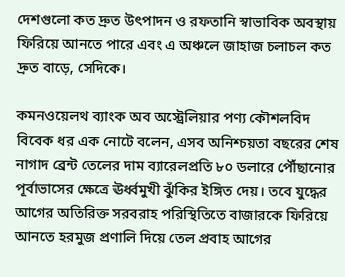দেশগুলো কত দ্রুত উৎপাদন ও রফতানি স্বাভাবিক অবস্থায় ফিরিয়ে আনতে পারে এবং এ অঞ্চলে জাহাজ চলাচল কত দ্রুত বাড়ে, সেদিকে।

কমনওয়েলথ ব্যাংক অব অস্ট্রেলিয়ার পণ্য কৌশলবিদ বিবেক ধর এক নোটে বলেন, এসব অনিশ্চয়তা বছরের শেষ নাগাদ ব্রেন্ট তেলের দাম ব্যারেলপ্রতি ৮০ ডলারে পৌঁছানোর পূর্বাভাসের ক্ষেত্রে ঊর্ধ্বমুখী ঝুঁকির ইঙ্গিত দেয়। তবে যুদ্ধের আগের অতিরিক্ত সরবরাহ পরিস্থিতিতে বাজারকে ফিরিয়ে আনতে হরমুজ প্রণালি দিয়ে তেল প্রবাহ আগের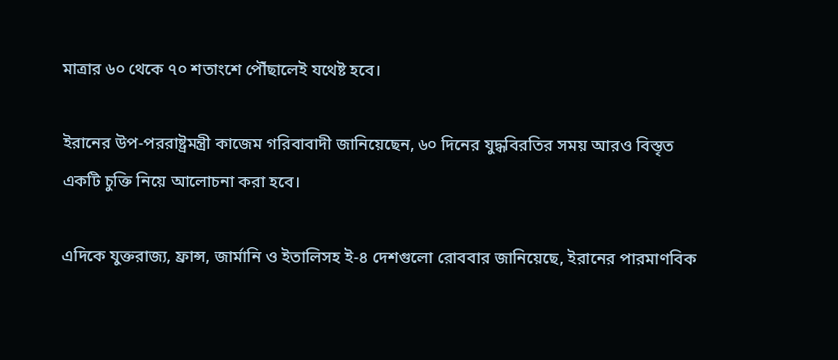মাত্রার ৬০ থেকে ৭০ শতাংশে পৌঁছালেই যথেষ্ট হবে।

ইরানের উপ-পররাষ্ট্রমন্ত্রী কাজেম গরিবাবাদী জানিয়েছেন, ৬০ দিনের যুদ্ধবিরতির সময় আরও বিস্তৃত একটি চুক্তি নিয়ে আলোচনা করা হবে।

এদিকে যুক্তরাজ্য, ফ্রান্স, জার্মানি ও ইতালিসহ ই-৪ দেশগুলো রোববার জানিয়েছে, ইরানের পারমাণবিক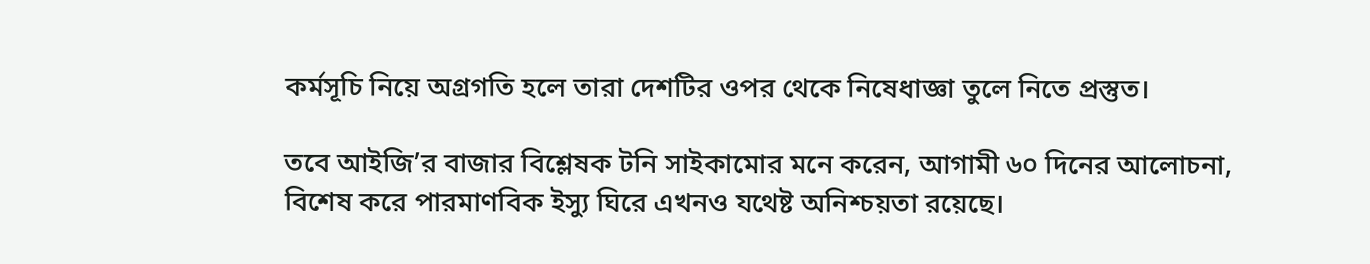কর্মসূচি নিয়ে অগ্রগতি হলে তারা দেশটির ওপর থেকে নিষেধাজ্ঞা তুলে নিতে প্রস্তুত।

তবে আইজি’র বাজার বিশ্লেষক টনি সাইকামোর মনে করেন, আগামী ৬০ দিনের আলোচনা, বিশেষ করে পারমাণবিক ইস্যু ঘিরে এখনও যথেষ্ট অনিশ্চয়তা রয়েছে।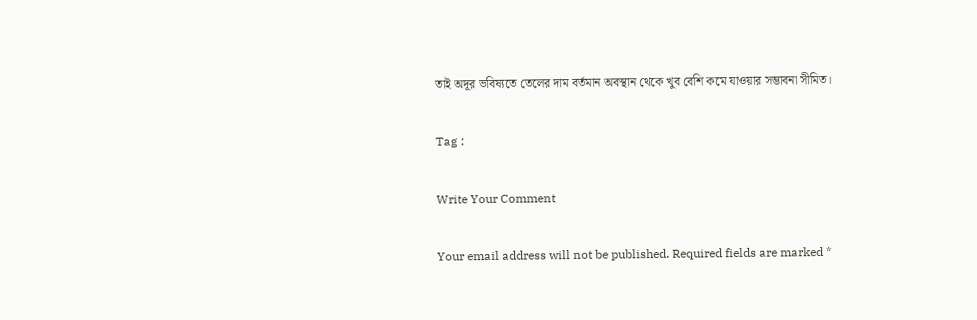তাই অদূর ভবিষ্যতে তেলের দাম বর্তমান অবস্থান থেকে খুব বেশি কমে যাওয়ার সম্ভাবনা সীমিত।

Tag :

Write Your Comment

Your email address will not be published. Required fields are marked *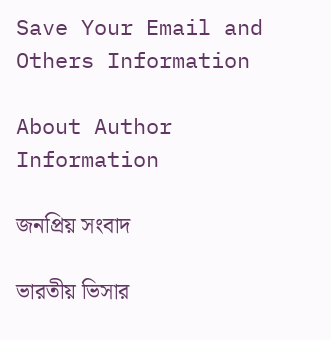Save Your Email and Others Information

About Author Information

জনপ্রিয় সংবাদ

ভারতীয় ভিসার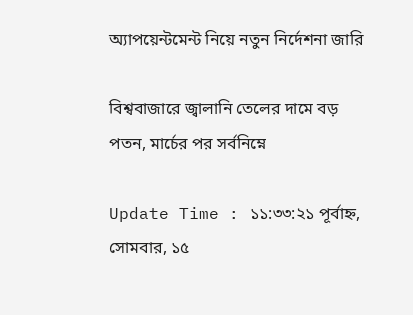অ্যাপয়েন্টমেন্ট নিয়ে নতুন নির্দেশনা জারি

বিশ্ববাজারে জ্বালানি তেলের দামে বড় পতন, মার্চের পর সর্বনিম্নে

Update Time : ১১:৩৩:২১ পূর্বাহ্ন, সোমবার, ১৫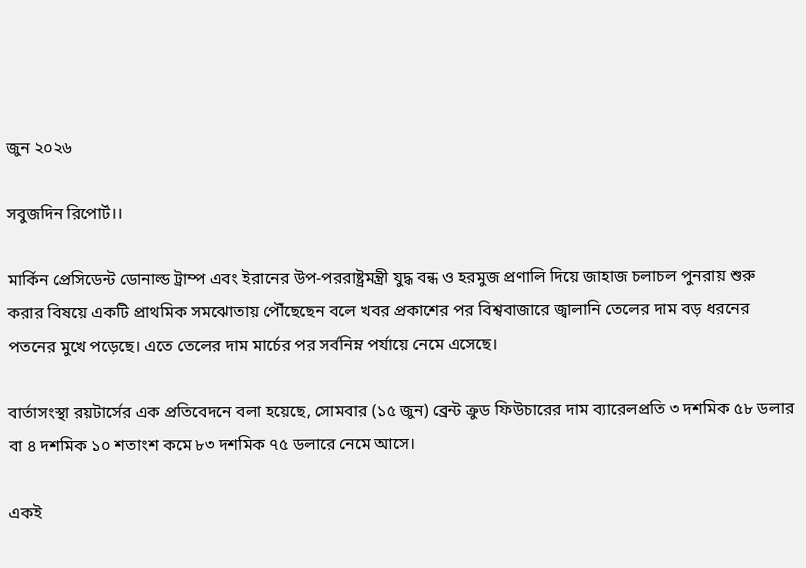জুন ২০২৬

সবুজদিন রিপোর্ট।।

মার্কিন প্রেসিডেন্ট ডোনাল্ড ট্রাম্প এবং ইরানের উপ-পররাষ্ট্রমন্ত্রী যুদ্ধ বন্ধ ও হরমুজ প্রণালি দিয়ে জাহাজ চলাচল পুনরায় শুরু করার বিষয়ে একটি প্রাথমিক সমঝোতায় পৌঁছেছেন বলে খবর প্রকাশের পর বিশ্ববাজারে জ্বালানি তেলের দাম বড় ধরনের পতনের মুখে পড়েছে। এতে তেলের দাম মার্চের পর সর্বনিম্ন পর্যায়ে নেমে এসেছে।

বার্তাসংস্থা রয়টার্সের এক প্রতিবেদনে বলা হয়েছে, সোমবার (১৫ জুন) ব্রেন্ট ক্রুড ফিউচারের দাম ব্যারেলপ্রতি ৩ দশমিক ৫৮ ডলার বা ৪ দশমিক ১০ শতাংশ কমে ৮৩ দশমিক ৭৫ ডলারে নেমে আসে।

একই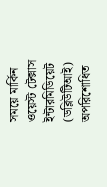সময়ে মার্কিন ওয়েস্ট টেক্সাস ইন্টারমিডিয়েট (ডব্লিউটিআই) অপরিশোধিত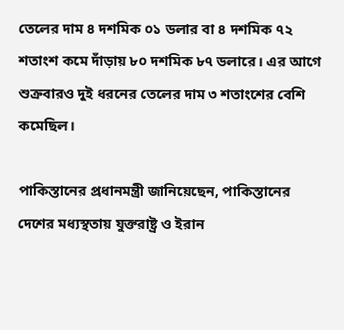তেলের দাম ৪ দশমিক ০১ ডলার বা ৪ দশমিক ৭২ শতাংশ কমে দাঁড়ায় ৮০ দশমিক ৮৭ ডলারে। এর আগে শুক্রবারও দুই ধরনের তেলের দাম ৩ শতাংশের বেশি কমেছিল।

পাকিস্তানের প্রধানমন্ত্রী জানিয়েছেন, পাকিস্তানের দেশের মধ্যস্থতায় যুক্তরাষ্ট্র ও ইরান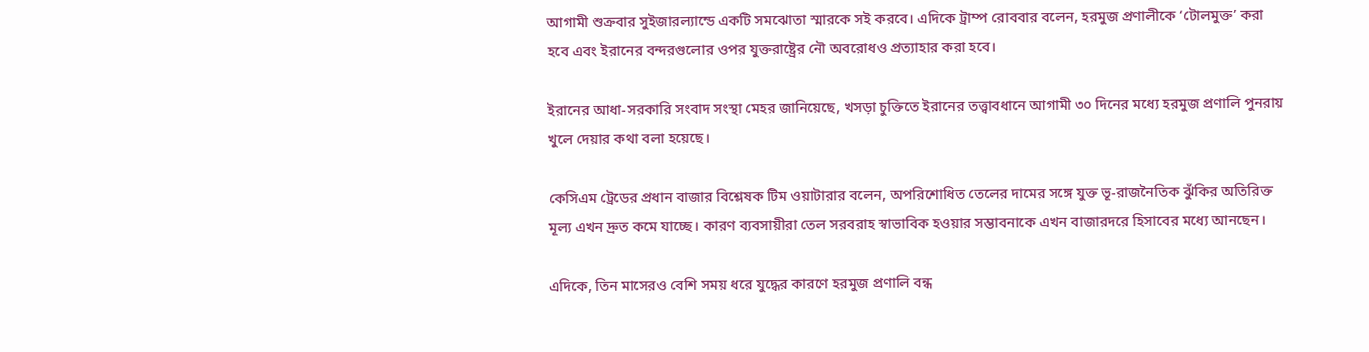আগামী শুক্রবার সুইজারল্যান্ডে একটি সমঝোতা স্মারকে সই করবে। এদিকে ট্রাম্প রোববার বলেন, হরমুজ প্রণালীকে ‘টোলমুক্ত’ করা হবে এবং ইরানের বন্দরগুলোর ওপর যুক্তরাষ্ট্রের নৌ অবরোধও প্রত্যাহার করা হবে।

ইরানের আধা-সরকারি সংবাদ সংস্থা মেহর জানিয়েছে, খসড়া চুক্তিতে ইরানের তত্ত্বাবধানে আগামী ৩০ দিনের মধ্যে হরমুজ প্রণালি পুনরায় খুলে দেয়ার কথা বলা হয়েছে।

কেসিএম ট্রেডের প্রধান বাজার বিশ্লেষক টিম ওয়াটারার বলেন, অপরিশোধিত তেলের দামের সঙ্গে যুক্ত ভূ-রাজনৈতিক ঝুঁকির অতিরিক্ত মূল্য এখন দ্রুত কমে যাচ্ছে। কারণ ব্যবসায়ীরা তেল সরবরাহ স্বাভাবিক হওয়ার সম্ভাবনাকে এখন বাজারদরে হিসাবের মধ্যে আনছেন।

এদিকে, তিন মাসেরও বেশি সময় ধরে যুদ্ধের কারণে হরমুজ প্রণালি বন্ধ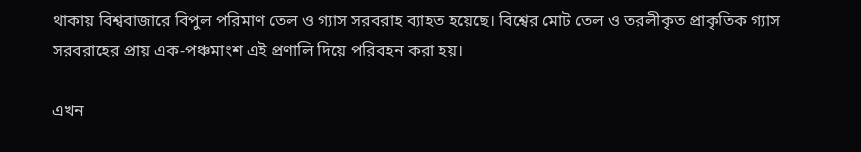থাকায় বিশ্ববাজারে বিপুল পরিমাণ তেল ও গ্যাস সরবরাহ ব্যাহত হয়েছে। বিশ্বের মোট তেল ও তরলীকৃত প্রাকৃতিক গ্যাস সরবরাহের প্রায় এক-পঞ্চমাংশ এই প্রণালি দিয়ে পরিবহন করা হয়।

এখন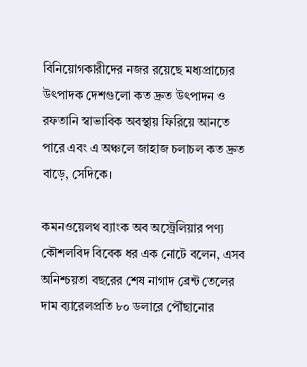বিনিয়োগকারীদের নজর রয়েছে মধ্যপ্রাচ্যের উৎপাদক দেশগুলো কত দ্রুত উৎপাদন ও রফতানি স্বাভাবিক অবস্থায় ফিরিয়ে আনতে পারে এবং এ অঞ্চলে জাহাজ চলাচল কত দ্রুত বাড়ে, সেদিকে।

কমনওয়েলথ ব্যাংক অব অস্ট্রেলিয়ার পণ্য কৌশলবিদ বিবেক ধর এক নোটে বলেন, এসব অনিশ্চয়তা বছরের শেষ নাগাদ ব্রেন্ট তেলের দাম ব্যারেলপ্রতি ৮০ ডলারে পৌঁছানোর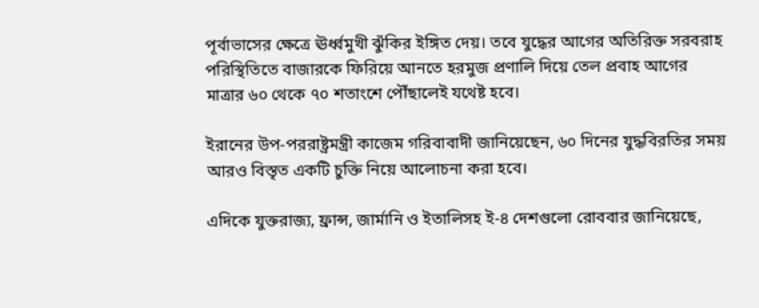পূর্বাভাসের ক্ষেত্রে ঊর্ধ্বমুখী ঝুঁকির ইঙ্গিত দেয়। তবে যুদ্ধের আগের অতিরিক্ত সরবরাহ পরিস্থিতিতে বাজারকে ফিরিয়ে আনতে হরমুজ প্রণালি দিয়ে তেল প্রবাহ আগের মাত্রার ৬০ থেকে ৭০ শতাংশে পৌঁছালেই যথেষ্ট হবে।

ইরানের উপ-পররাষ্ট্রমন্ত্রী কাজেম গরিবাবাদী জানিয়েছেন, ৬০ দিনের যুদ্ধবিরতির সময় আরও বিস্তৃত একটি চুক্তি নিয়ে আলোচনা করা হবে।

এদিকে যুক্তরাজ্য, ফ্রান্স, জার্মানি ও ইতালিসহ ই-৪ দেশগুলো রোববার জানিয়েছে,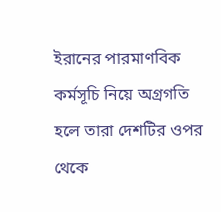ইরানের পারমাণবিক কর্মসূচি নিয়ে অগ্রগতি হলে তারা দেশটির ওপর থেকে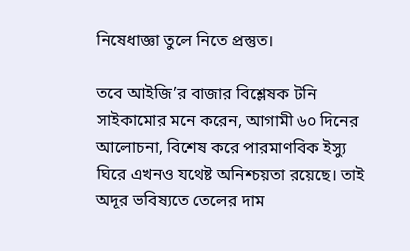নিষেধাজ্ঞা তুলে নিতে প্রস্তুত।

তবে আইজি’র বাজার বিশ্লেষক টনি সাইকামোর মনে করেন, আগামী ৬০ দিনের আলোচনা, বিশেষ করে পারমাণবিক ইস্যু ঘিরে এখনও যথেষ্ট অনিশ্চয়তা রয়েছে। তাই অদূর ভবিষ্যতে তেলের দাম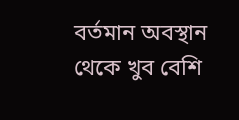বর্তমান অবস্থান থেকে খুব বেশি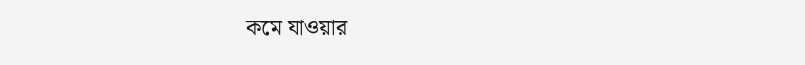কমে যাওয়ার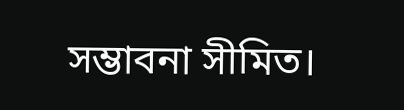সম্ভাবনা সীমিত।